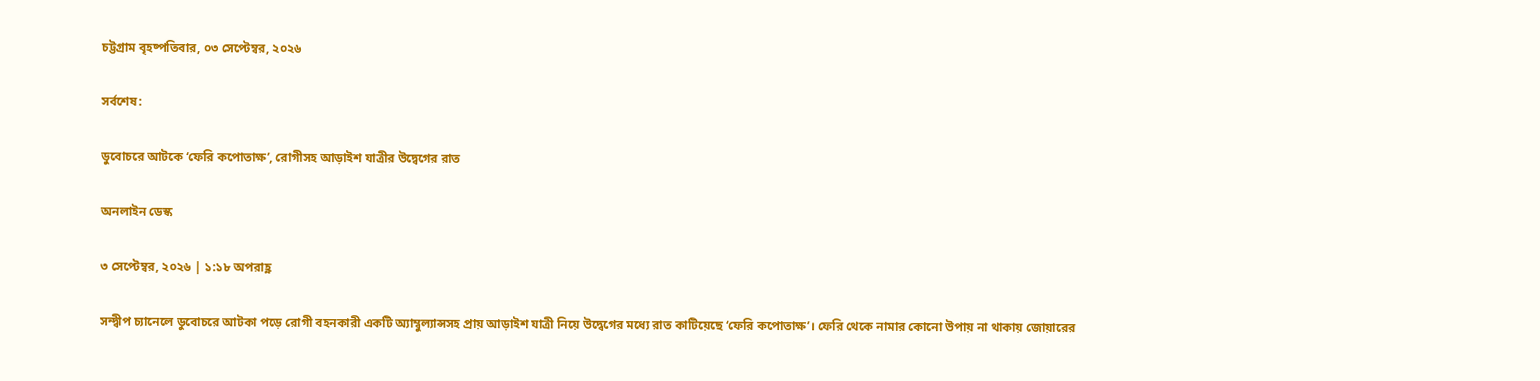চট্টগ্রাম বৃহষ্পতিবার, ০৩ সেপ্টেম্বর, ২০২৬

সর্বশেষ:

ডুবোচরে আটকে ‘ফেরি কপোতাক্ষ’, রোগীসহ আড়াইশ যাত্রীর উদ্বেগের রাত

অনলাইন ডেস্ক

৩ সেপ্টেম্বর, ২০২৬ | ১:১৮ অপরাহ্ণ

সন্দ্বীপ চ্যানেলে ডুবোচরে আটকা পড়ে রোগী বহনকারী একটি অ্যাম্বুল্যান্সসহ প্রায় আড়াইশ যাত্রী নিয়ে উদ্বেগের মধ্যে রাত কাটিয়েছে ‘ফেরি কপোতাক্ষ’। ফেরি থেকে নামার কোনো উপায় না থাকায় জোয়ারের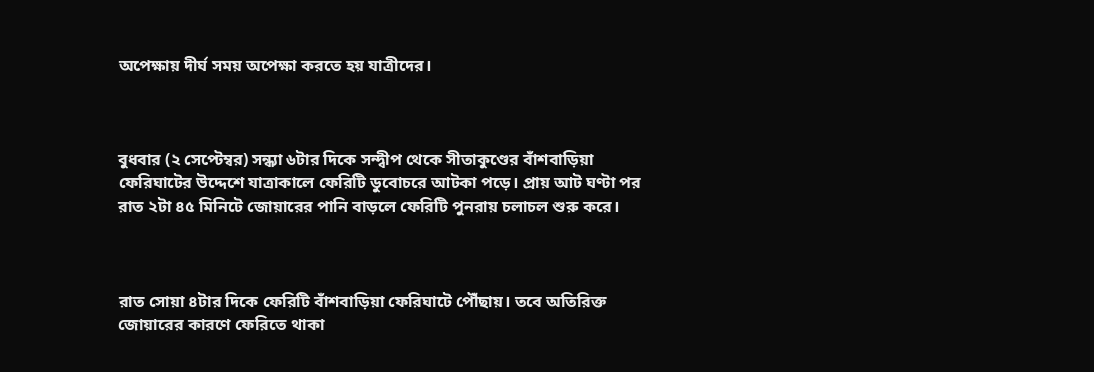অপেক্ষায় দীর্ঘ সময় অপেক্ষা করতে হয় যাত্রীদের।



বুধবার (২ সেপ্টেম্বর) সন্ধ্যা ৬টার দিকে সন্দ্বীপ থেকে সীতাকুণ্ডের বাঁশবাড়িয়া ফেরিঘাটের উদ্দেশে যাত্রাকালে ফেরিটি ডুবোচরে আটকা পড়ে। প্রায় আট ঘণ্টা পর রাত ২টা ৪৫ মিনিটে জোয়ারের পানি বাড়লে ফেরিটি পুনরায় চলাচল শুরু করে।



রাত সোয়া ৪টার দিকে ফেরিটি বাঁশবাড়িয়া ফেরিঘাটে পৌঁছায়। তবে অতিরিক্ত জোয়ারের কারণে ফেরিতে থাকা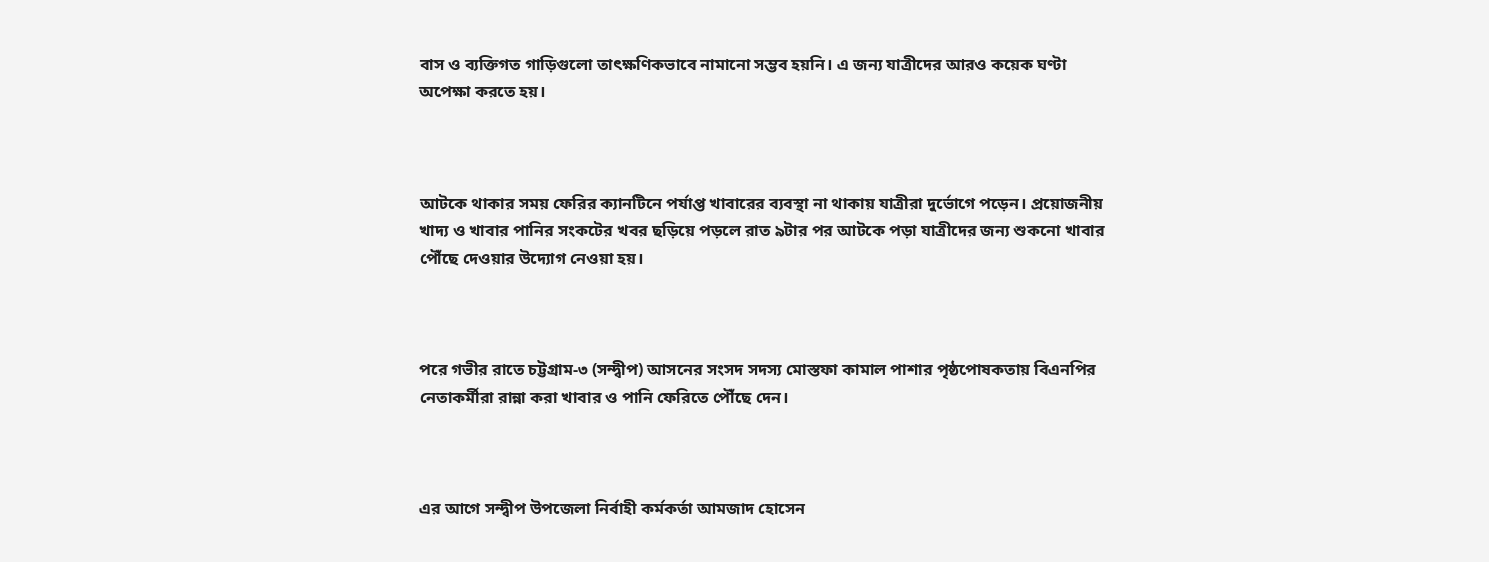বাস ও ব্যক্তিগত গাড়িগুলো তাৎক্ষণিকভাবে নামানো সম্ভব হয়নি। এ জন্য যাত্রীদের আরও কয়েক ঘণ্টা অপেক্ষা করতে হয়।



আটকে থাকার সময় ফেরির ক্যানটিনে পর্যাপ্ত খাবারের ব্যবস্থা না থাকায় যাত্রীরা দুর্ভোগে পড়েন। প্রয়োজনীয় খাদ্য ও খাবার পানির সংকটের খবর ছড়িয়ে পড়লে রাত ৯টার পর আটকে পড়া যাত্রীদের জন্য শুকনো খাবার পৌঁছে দেওয়ার উদ্যোগ নেওয়া হয়।



পরে গভীর রাতে চট্টগ্রাম-৩ (সন্দ্বীপ) আসনের সংসদ সদস্য মোস্তফা কামাল পাশার পৃষ্ঠপোষকতায় বিএনপির নেতাকর্মীরা রান্না করা খাবার ও পানি ফেরিতে পৌঁছে দেন।



এর আগে সন্দ্বীপ উপজেলা নির্বাহী কর্মকর্তা আমজাদ হোসেন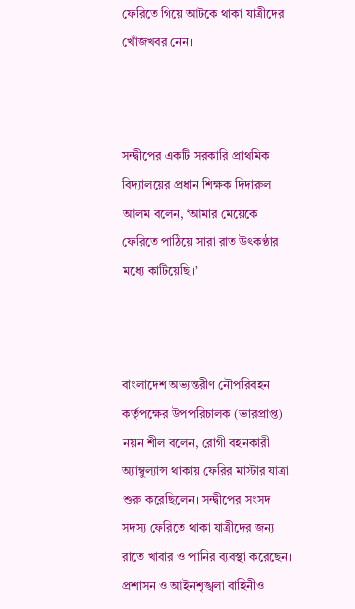ফেরিতে গিয়ে আটকে থাকা যাত্রীদের খোঁজখবর নেন।



সন্দ্বীপের একটি সরকারি প্রাথমিক বিদ্যালয়ের প্রধান শিক্ষক দিদারুল আলম বলেন, ‘আমার মেয়েকে ফেরিতে পাঠিয়ে সারা রাত উৎকণ্ঠার মধ্যে কাটিয়েছি।’



বাংলাদেশ অভ্যন্তরীণ নৌপরিবহন কর্তৃপক্ষের উপপরিচালক (ভারপ্রাপ্ত) নয়ন শীল বলেন, রোগী বহনকারী অ্যাম্বুল্যান্স থাকায় ফেরির মাস্টার যাত্রা শুরু করেছিলেন। সন্দ্বীপের সংসদ সদস্য ফেরিতে থাকা যাত্রীদের জন্য রাতে খাবার ও পানির ব্যবস্থা করেছেন। প্রশাসন ও আইনশৃঙ্খলা বাহিনীও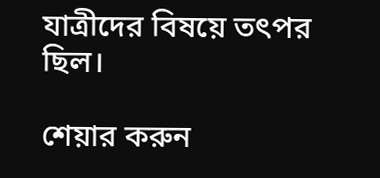যাত্রীদের বিষয়ে তৎপর ছিল।

শেয়ার করুন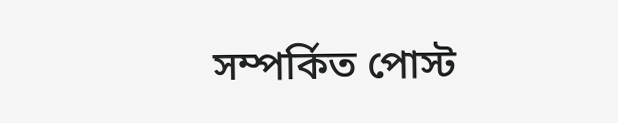সম্পর্কিত পোস্ট